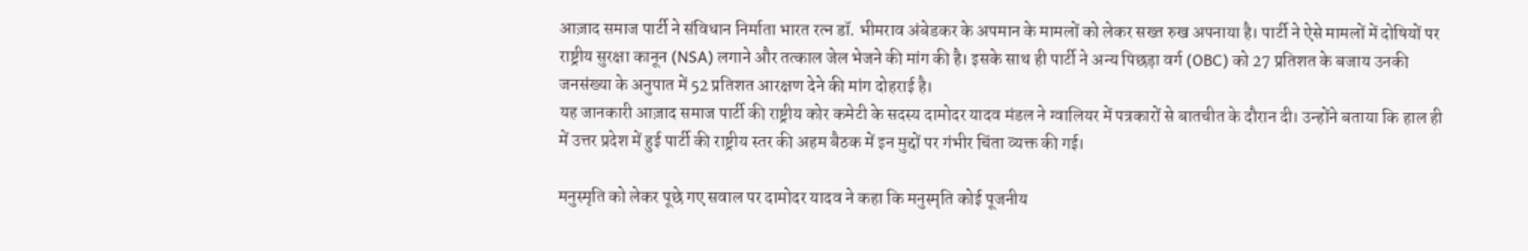आज़ाद समाज पार्टी ने संविधान निर्माता भारत रत्न डॉ. भीमराव अंबेडकर के अपमान के मामलों को लेकर सख्त रुख अपनाया है। पार्टी ने ऐसे मामलों में दोषियों पर राष्ट्रीय सुरक्षा कानून (NSA) लगाने और तत्काल जेल भेजने की मांग की है। इसके साथ ही पार्टी ने अन्य पिछड़ा वर्ग (OBC) को 27 प्रतिशत के बजाय उनकी जनसंख्या के अनुपात में 52 प्रतिशत आरक्षण देने की मांग दोहराई है।
यह जानकारी आज़ाद समाज पार्टी की राष्ट्रीय कोर कमेटी के सदस्य दामोदर यादव मंडल ने ग्वालियर में पत्रकारों से बातचीत के दौरान दी। उन्होंने बताया कि हाल ही में उत्तर प्रदेश में हुई पार्टी की राष्ट्रीय स्तर की अहम बैठक में इन मुद्दों पर गंभीर चिंता व्यक्त की गई।

मनुस्मृति को लेकर पूछे गए सवाल पर दामोदर यादव ने कहा कि मनुस्मृति कोई पूजनीय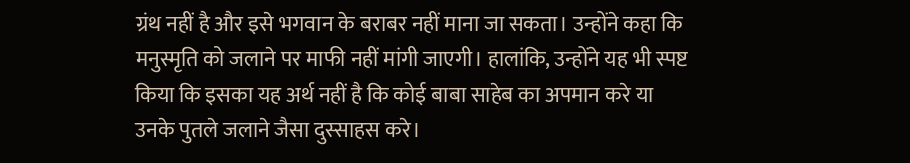ग्रंथ नहीं है और इसे भगवान के बराबर नहीं माना जा सकता। उन्होंने कहा कि मनुस्मृति को जलाने पर माफी नहीं मांगी जाएगी। हालांकि, उन्होंने यह भी स्पष्ट किया कि इसका यह अर्थ नहीं है कि कोई बाबा साहेब का अपमान करे या उनके पुतले जलाने जैसा दुस्साहस करे।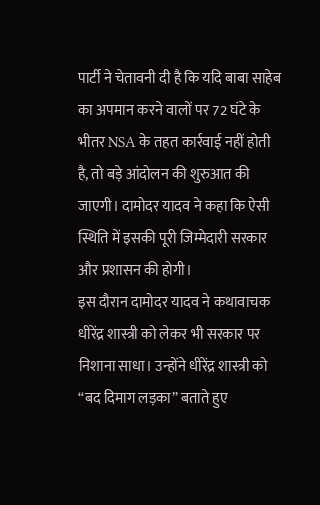पार्टी ने चेतावनी दी है कि यदि बाबा साहेब का अपमान करने वालों पर 72 घंटे के भीतर NSA के तहत कार्रवाई नहीं होती है, तो बड़े आंदोलन की शुरुआत की जाएगी। दामोदर यादव ने कहा कि ऐसी स्थिति में इसकी पूरी जिम्मेदारी सरकार और प्रशासन की होगी।
इस दौरान दामोदर यादव ने कथावाचक धीरेंद्र शास्त्री को लेकर भी सरकार पर निशाना साधा। उन्होंने धीरेंद्र शास्त्री को “बद दिमाग लड़का” बताते हुए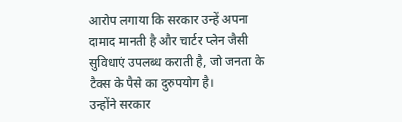आरोप लगाया कि सरकार उन्हें अपना दामाद मानती है और चार्टर प्लेन जैसी सुविधाएं उपलब्ध कराती है, जो जनता के टैक्स के पैसे का दुरुपयोग है।
उन्होंने सरकार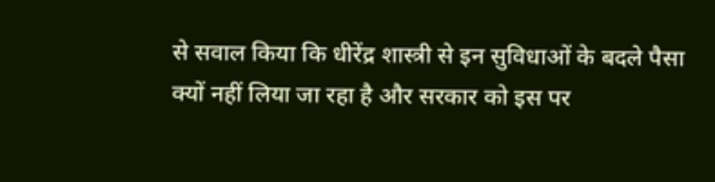से सवाल किया कि धीरेंद्र शास्त्री से इन सुविधाओं के बदले पैसा क्यों नहीं लिया जा रहा है और सरकार को इस पर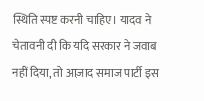स्थिति स्पष्ट करनी चाहिए। यादव ने चेतावनी दी कि यदि सरकार ने जवाब नहीं दिया, तो आज़ाद समाज पार्टी इस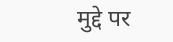मुद्दे पर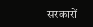सरकारों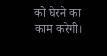को घेरने का काम करेगी।